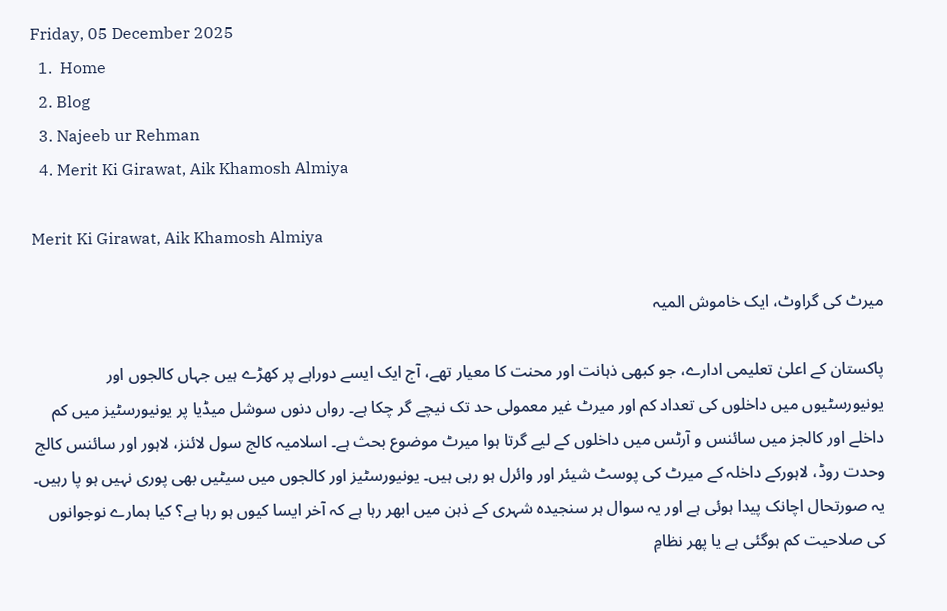Friday, 05 December 2025
  1.  Home
  2. Blog
  3. Najeeb ur Rehman
  4. Merit Ki Girawat, Aik Khamosh Almiya

Merit Ki Girawat, Aik Khamosh Almiya

میرٹ کی گراوٹ، ایک خاموش المیہ

پاکستان کے اعلیٰ تعلیمی ادارے، جو کبھی ذہانت اور محنت کا معیار تھے، آج ایک ایسے دوراہے پر کھڑے ہیں جہاں کالجوں اور یونیورسٹیوں میں داخلوں کی تعداد کم اور میرٹ غیر معمولی حد تک نیچے گر چکا ہے۔ رواں دنوں سوشل میڈیا پر یونیورسٹیز میں کم داخلے اور کالجز میں سائنس و آرٹس میں داخلوں کے لیے گرتا ہوا میرٹ موضوع بحث ہے۔ اسلامیہ کالج سول لائنز، لاہور اور سائنس کالج وحدت روڈ، لاہورکے داخلہ کے میرٹ کی پوسٹ شیئر اور وائرل ہو رہی ہیں۔ یونیورسٹیز اور کالجوں میں سیٹیں بھی پوری نہیں ہو پا رہیں۔ یہ صورتحال اچانک پیدا ہوئی ہے اور یہ سوال ہر سنجیدہ شہری کے ذہن میں ابھر رہا ہے کہ آخر ایسا کیوں ہو رہا ہے؟ کیا ہمارے نوجوانوں کی صلاحیت کم ہوگئی ہے یا پھر نظامِ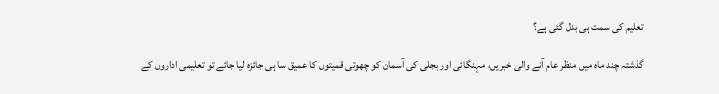تعلیم کی سمت ہی بدل گئی ہے؟

گذشتہ چند ماہ میں منظر عام آنے والی خبریں، مہنگائی اور بجلی کی آسمان کو چھوتی قمیتوں کا عمیق سا ہی جائزہ لیا جائے تو تعلیمی اداروں کے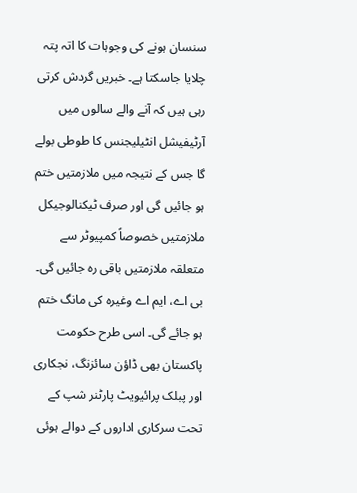سنسان ہونے کی وجوہات کا اتہ پتہ چلایا جاسکتا ہے۔ خبریں گردش کرتی رہی ہیں کہ آنے والے سالوں میں آرٹیفیشل انٹیلیجنس کا طوطی بولے گا جس کے نتیجہ میں ملازمتیں ختم ہو جائیں گی اور صرف ٹیکنالوجیکل ملازمتیں خصوصاً کمپیوٹر سے متعلقہ ملازمتیں باقی رہ جائیں گی۔ بی اے، ایم اے وغیرہ کی مانگ ختم ہو جائے گی۔ اسی طرح حکومت پاکستان بھی ڈاؤن سائزنگ، نجکاری اور پبلک پرائیویٹ پارٹنر شپ کے تحت سرکاری اداروں کے دوالے ہوئی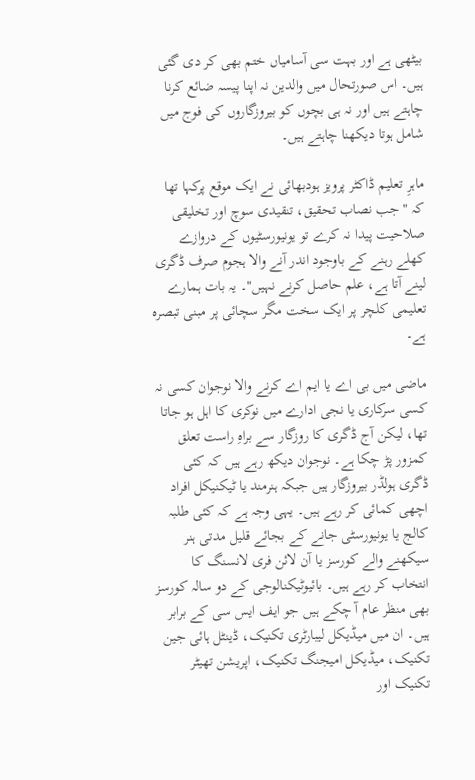بیٹھی ہے اور بہت سی آسامیاں ختم بھی کر دی گئی ہیں۔ اس صورتحال میں والدین نہ اپنا پیسہ ضائع کرنا چاہتے ہیں اور نہ ہی بچوں کو بیروزگاروں کی فوج میں شامل ہوتا دیکھنا چاہتے ہیں۔

ماہرِ تعلیم ڈاکٹر پرویز ہودبھائی نے ایک موقع پرکہا تھا کہ "جب نصاب تحقیق، تنقیدی سوچ اور تخلیقی صلاحیت پیدا نہ کرے تو یونیورسٹیوں کے دروازے کھلے رہنے کے باوجود اندر آنے والا ہجوم صرف ڈگری لینے آتا ہے، علم حاصل کرنے نہیں"۔ یہ بات ہمارے تعلیمی کلچر پر ایک سخت مگر سچائی پر مبنی تبصرہ ہے۔

ماضی میں بی اے یا ایم اے کرنے والا نوجوان کسی نہ کسی سرکاری یا نجی ادارے میں نوکری کا اہل ہو جاتا تھا، لیکن آج ڈگری کا روزگار سے براہِ راست تعلق کمزور پڑ چکا ہے۔ نوجوان دیکھ رہے ہیں کہ کئی ڈگری ہولڈر بیروزگار ہیں جبکہ ہنرمند یا ٹیکنیکل افراد اچھی کمائی کر رہے ہیں۔ یہی وجہ ہے کہ کئی طلبہ کالج یا یونیورسٹی جانے کے بجائے قلیل مدتی ہنر سیکھنے والے کورسز یا آن لائن فری لانسنگ کا انتخاب کر رہے ہیں۔ بائیوٹیکنالوجی کے دو سالہ کورسز بھی منظر عام آ چکے ہیں جو ایف ایس سی کے برابر ہیں۔ ان میں میڈیکل لیبارٹری تکنیک، ڈینٹل ہائی جین تکنیک، میڈیکل امیجنگ تکنیک، اپریشن تھیٹر تکنیک اور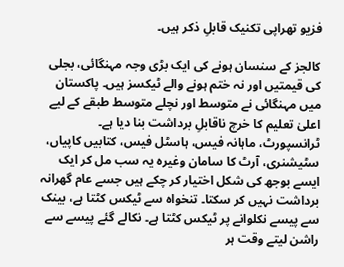فزیو تھراپی تکنیک قابلِ ذکر ہیں۔

کالجز کے سنسان ہونے کی ایک بڑی وجہ مہنگائی، بجلی کی قیمتیں اور نہ ختم ہونے والے ٹیکسز ہیں۔ پاکستان میں مہنگائی نے متوسط اور نچلے متوسط طبقے کے لیے اعلیٰ تعلیم کا خرچ ناقابلِ برداشت بنا دیا ہے۔ ٹرانسپورٹ، ماہانہ فیس، ہاسٹل فیس، کتابیں کاپیاں، سٹیشنری، آرٹ کا سامان وغیرہ یہ سب مل کر ایک ایسے بوجھ کی شکل اختیار کر چکے ہیں جسے عام گھرانہ برداشت نہیں کر سکتا۔ تنخواہ سے ٹیکس کٹتا ہے، بینک سے پیسے نکلوانے پر ٹیکس کٹتا ہے۔ نکالے گئے پیسے سے راشن لیتے وقت ہر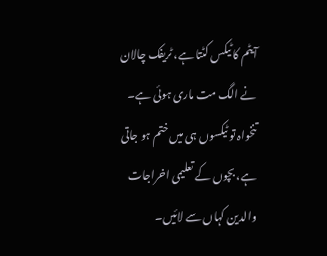آیٹم کا ٹیکس کٹتا ہے، ٹریفک چالان نے الگ مت ماری ہوئی ہے۔ تنخواہ تو ٹیکسوں ہی میں ختم ہو جاتی ہے، بچوں کے تعلیمی اخراجات والدین کہاں سے لائیں۔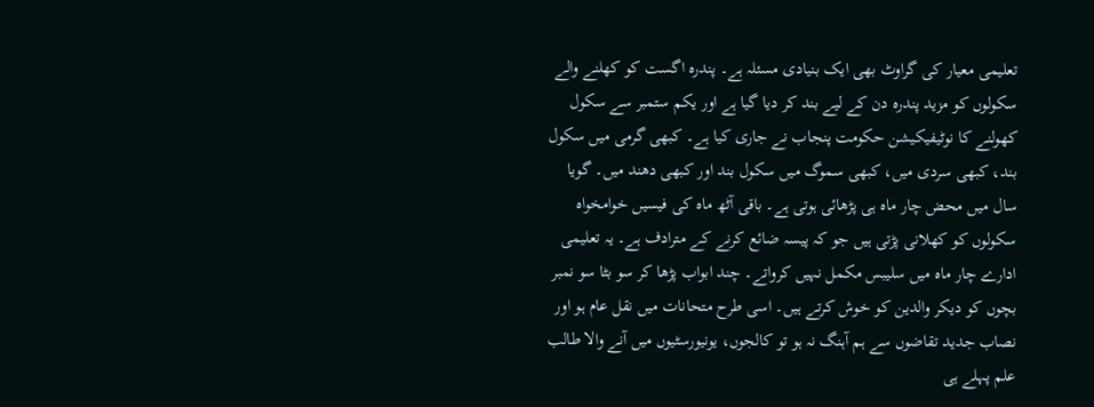تعلیمی معیار کی گراوٹ بھی ایک بنیادی مسئلہ ہے۔ پندرہ اگست کو کھلنے والے سکولوں کو مزید پندرہ دن کے لیے بند کر دیا گیا ہے اور یکم ستمبر سے سکول کھولنے کا نوٹیفیکیشن حکومت پنجاب نے جاری کیا ہے۔ کبھی گرمی میں سکول بند، کبھی سردی میں، کبھی سموگ میں سکول بند اور کبھی دھند میں۔ گویا سال میں محض چار ماہ ہی پڑھائی ہوتی ہے۔ باقی آٹھ ماہ کی فیسیں خوامخواہ سکولوں کو کھلانی پڑتی ہیں جو کہ پیسہ ضائع کرنے کے مترادف ہے۔ یہ تعلیمی ادارے چار ماہ میں سلیبس مکمل نہیں کرواتے۔ چند ابواب پڑھا کر سو بٹا سو نمبر بچوں کو دیکر والدین کو خوش کرتے ہیں۔ اسی طرح متحانات میں نقل عام ہو اور نصاب جدید تقاضوں سے ہم آہنگ نہ ہو تو کالجوں، یونیورسٹیوں میں آنے والا طالب علم پہلے ہی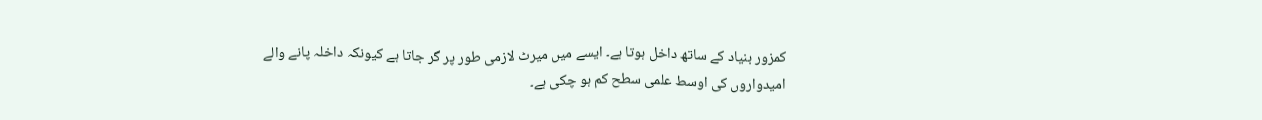کمزور بنیاد کے ساتھ داخل ہوتا ہے۔ ایسے میں میرٹ لازمی طور پر گر جاتا ہے کیونکہ داخلہ پانے والے امیدواروں کی اوسط علمی سطح کم ہو چکی ہے۔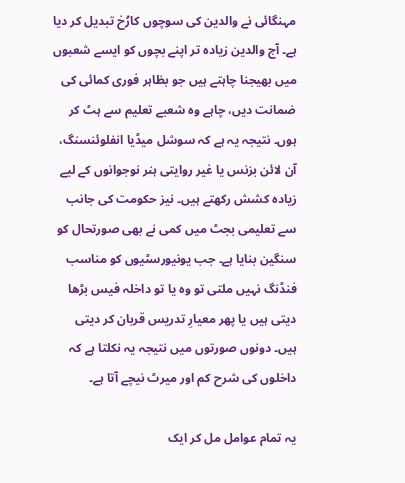مہنگائی نے والدین کی سوچوں کارُخ تبدیل کر دیا ہے۔ آج والدین زیادہ تر اپنے بچوں کو ایسے شعبوں میں بھیجنا چاہتے ہیں جو بظاہر فوری کمائی کی ضمانت دیں، چاہے وہ شعبے تعلیم سے ہٹ کر ہوں۔ نتیجہ یہ ہے کہ سوشل میڈیا انفلوئنسنگ، آن لائن بزنس یا غیر روایتی ہنر نوجوانوں کے لیے زیادہ کشش رکھتے ہیں۔ نیز حکومت کی جانب سے تعلیمی بجٹ میں کمی نے بھی صورتحال کو سنگین بنایا ہے۔ جب یونیورسٹیوں کو مناسب فنڈنگ نہیں ملتی تو وہ یا تو داخلہ فیس بڑھا دیتی ہیں یا پھر معیارِ تدریس قربان کر دیتی ہیں۔ دونوں صورتوں میں نتیجہ یہ نکلتا ہے کہ داخلوں کی شرح کم اور میرٹ نیچے آتا ہے۔

یہ تمام عوامل مل کر ایک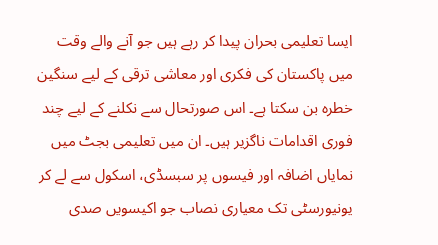ایسا تعلیمی بحران پیدا کر رہے ہیں جو آنے والے وقت میں پاکستان کی فکری اور معاشی ترقی کے لیے سنگین خطرہ بن سکتا ہے۔ اس صورتحال سے نکلنے کے لیے چند فوری اقدامات ناگزیر ہیں۔ ان میں تعلیمی بجٹ میں نمایاں اضافہ اور فیسوں پر سبسڈی، اسکول سے لے کر یونیورسٹی تک معیاری نصاب جو اکیسویں صدی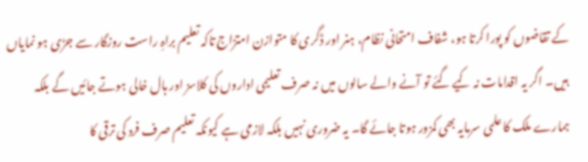کے تقاضوں کو پورا کرتا ہو، شفاف امتحانی نظام، ہنر اور ڈگری کا متوازن امتزاج تاکہ تعلیم براہِ راست روزگار سے جڑی ہو نمایاں ہیں۔ اگر یہ اقدامات نہ کیے گئے تو آنے والے سالوں میں نہ صرف تعلیمی اداروں کی کلاسز اور ہال خالی ہوتے جائیں گے بلکہ ہمارے ملک کا علمی سرمایہ بھی کمزور ہوتا جائے گا۔ یہ ضروری نہیں بلکہ لازمی ہے کیونکہ تعلیم صرف فرد کی ترقی کا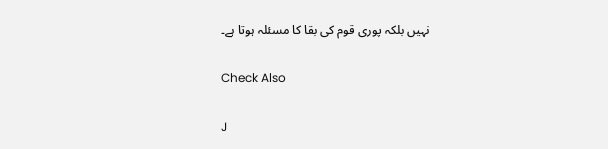نہیں بلکہ پوری قوم کی بقا کا مسئلہ ہوتا ہے۔

Check Also

J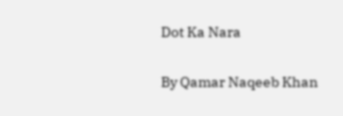Dot Ka Nara

By Qamar Naqeeb Khan